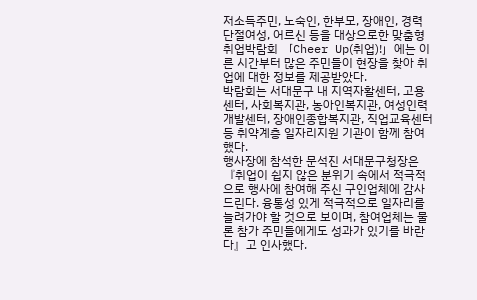저소득주민, 노숙인, 한부모, 장애인, 경력단절여성, 어르신 등을 대상으로한 맞춤형 취업박람회 「Cheer Up(취업)!」에는 이른 시간부터 많은 주민들이 현장을 찾아 취업에 대한 정보를 제공받았다.
박람회는 서대문구 내 지역자활센터, 고용센터, 사회복지관, 농아인복지관, 여성인력개발센터, 장애인종합복지관, 직업교육센터 등 취약계층 일자리지원 기관이 함께 참여했다.
행사장에 참석한 문석진 서대문구청장은 『취업이 쉽지 않은 분위기 속에서 적극적으로 행사에 참여해 주신 구인업체에 감사드린다. 융통성 있게 적극적으로 일자리를 늘려가야 할 것으로 보이며, 참여업체는 물론 참가 주민들에게도 성과가 있기를 바란다』고 인사했다.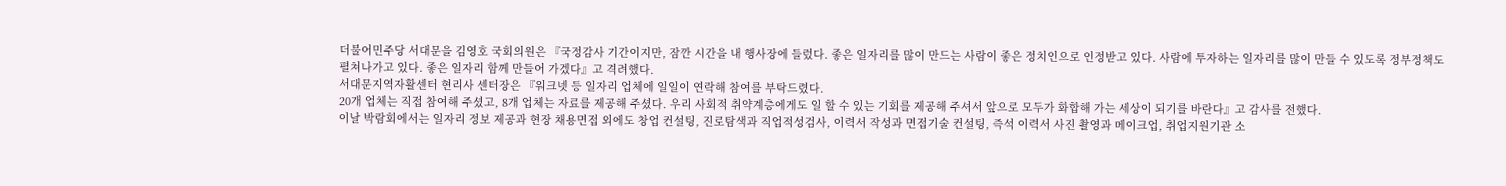더불어민주당 서대문을 김영호 국회의원은 『국정감사 기간이지만, 잠깐 시간을 내 행사장에 들렀다. 좋은 일자리를 많이 만드는 사람이 좋은 정치인으로 인정받고 있다. 사람에 투자하는 일자리를 많이 만들 수 있도록 정부정책도 펼쳐나가고 있다. 좋은 일자리 함께 만들어 가겠다』고 격려했다.
서대문지역자활센터 현리사 센터장은 『워크넷 등 일자리 업체에 일일이 연락해 참여를 부탁드렸다.
20개 업체는 직접 참여해 주셨고, 8개 업체는 자료를 제공해 주셨다. 우리 사회적 취약계층에게도 일 할 수 있는 기회를 제공해 주셔서 앞으로 모두가 화합해 가는 세상이 되기를 바란다』고 감사를 전했다.
이날 박람회에서는 일자리 정보 제공과 현장 채용면접 외에도 창업 컨설팅, 진로탐색과 직업적성검사, 이력서 작성과 면접기술 컨설팅, 즉석 이력서 사진 촬영과 메이크업, 취업지원기관 소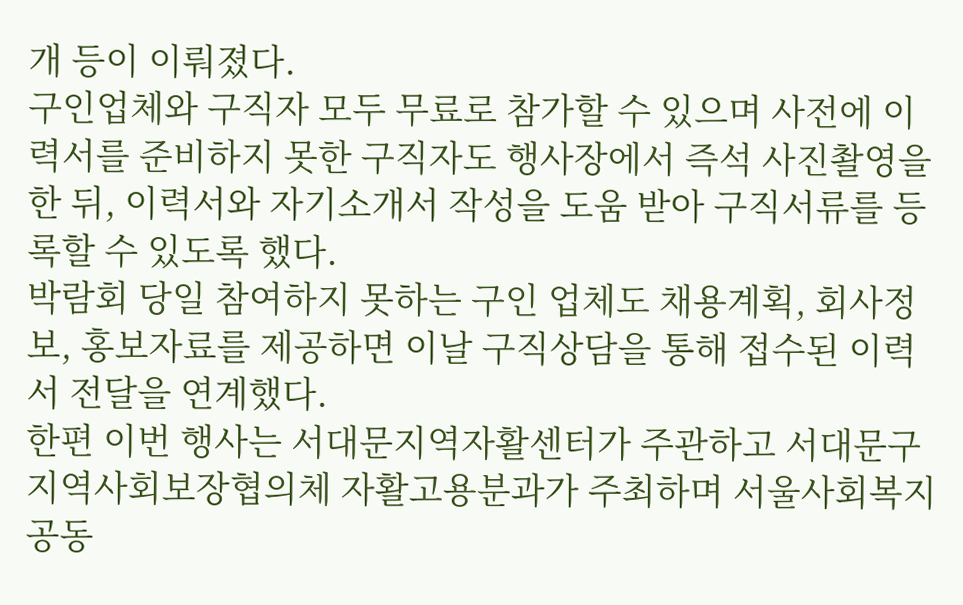개 등이 이뤄졌다.
구인업체와 구직자 모두 무료로 참가할 수 있으며 사전에 이력서를 준비하지 못한 구직자도 행사장에서 즉석 사진촬영을 한 뒤, 이력서와 자기소개서 작성을 도움 받아 구직서류를 등록할 수 있도록 했다.
박람회 당일 참여하지 못하는 구인 업체도 채용계획, 회사정보, 홍보자료를 제공하면 이날 구직상담을 통해 접수된 이력서 전달을 연계했다.
한편 이번 행사는 서대문지역자활센터가 주관하고 서대문구지역사회보장협의체 자활고용분과가 주최하며 서울사회복지공동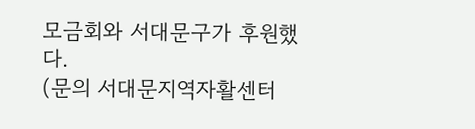모금회와 서대문구가 후원했다.
(문의 서대문지역자활센터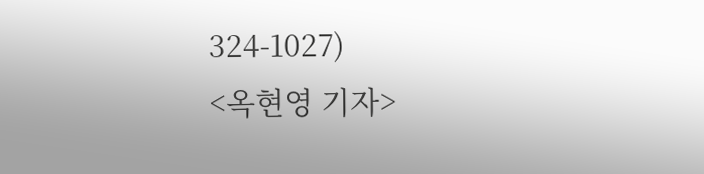324-1027)
<옥현영 기자>